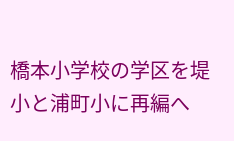橋本小学校の学区を堤小と浦町小に再編へ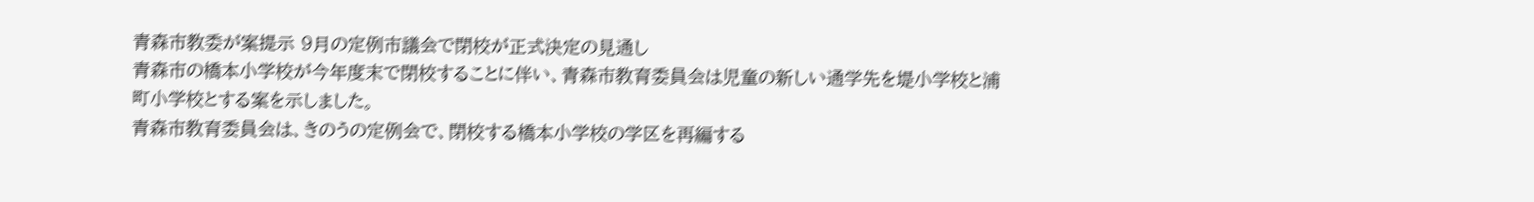青森市教委が案提示 9月の定例市議会で閉校が正式決定の見通し
青森市の橋本小学校が今年度末で閉校することに伴い、青森市教育委員会は児童の新しい通学先を堤小学校と浦町小学校とする案を示しました。
青森市教育委員会は、きのうの定例会で、閉校する橋本小学校の学区を再編する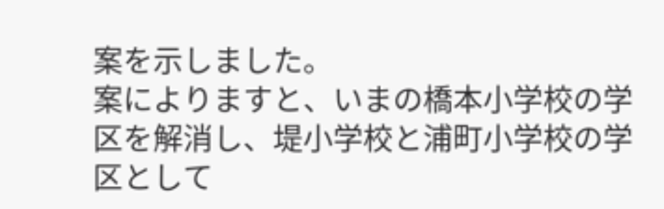案を示しました。
案によりますと、いまの橋本小学校の学区を解消し、堤小学校と浦町小学校の学区として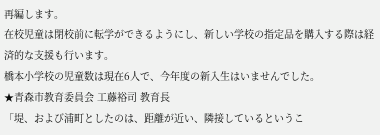再編します。
在校児童は閉校前に転学ができるようにし、新しい学校の指定品を購入する際は経済的な支援も行います。
橋本小学校の児童数は現在6人で、今年度の新入生はいませんでした。
★青森市教育委員会 工藤裕司 教育長
「堤、および浦町としたのは、距離が近い、隣接しているというこ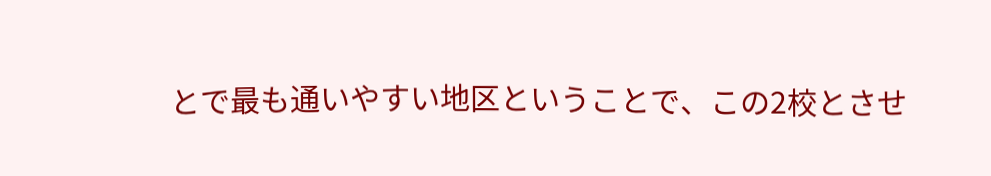とで最も通いやすい地区ということで、この2校とさせ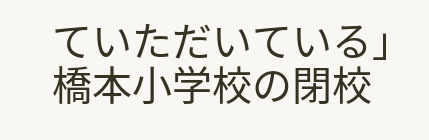ていただいている」
橋本小学校の閉校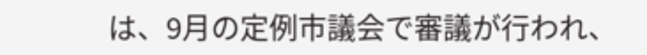は、9月の定例市議会で審議が行われ、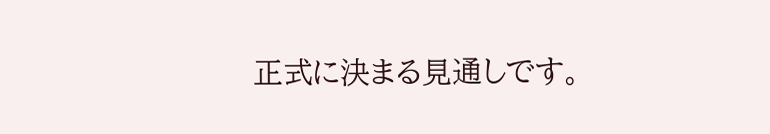正式に決まる見通しです。